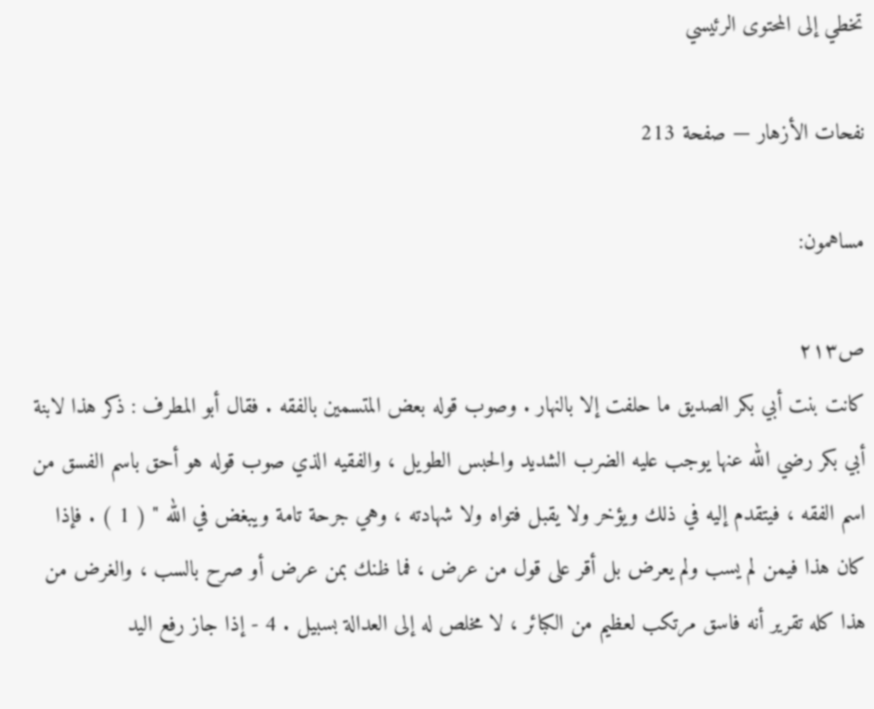تخطي إلى المحتوى الرئيسي

نفحات الأزهار — صفحة 213

مساهمون:

ص٢١٣
كانت بنت أبي بكر الصديق ما حلفت إلا بالنهار . وصوب قوله بعض المتسمين بالفقه . فقال أبو المطرف : ذكر هذا لابنة أبي بكر رضي الله عنها يوجب عليه الضرب الشديد والحبس الطويل ، والفقيه الذي صوب قوله هو أحق باسم الفسق من اسم الفقه ، فيتقدم إليه في ذلك ويؤخر ولا يقبل فتواه ولا شهادته ، وهي جرحة تامة ويبغض في الله " ( 1 ) . فإذا كان هذا فيمن لم يسب ولم يعرض بل أقر على قول من عرض ، فما ظنك بمن عرض أو صرح بالسب ، والغرض من هذا كله تقرير أنه فاسق مرتكب لعظيم من الكبائر ، لا مخلص له إلى العدالة بسبيل . 4 - إذا جاز رفع اليد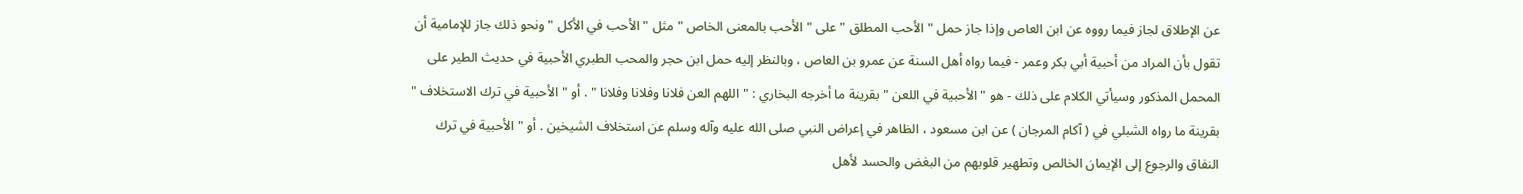عن الإطلاق لجاز فيما رووه عن ابن العاص وإذا جاز حمل " الأحب المطلق " على " الأحب بالمعنى الخاص " مثل " الأحب في الأكل " ونحو ذلك جاز للإمامية أن تقول بأن المراد من أحبية أبي بكر وعمر - فيما رواه أهل السنة عن عمرو بن العاص ، وبالنظر إليه حمل ابن حجر والمحب الطبري الأحبية في حديث الطير على المحمل المذكور وسيأتي الكلام على ذلك - هو " الأحبية في اللعن " بقرينة ما أخرجه البخاري : " اللهم العن فلانا وفلانا وفلانا " . أو " الأحبية في ترك الاستخلاف " بقرينة ما رواه الشبلي في ( آكام المرجان ) عن ابن مسعود ، الظاهر في إعراض النبي صلى الله عليه وآله وسلم عن استخلاف الشيخين . أو " الأحبية في ترك النفاق والرجوع إلى الإيمان الخالص وتطهير قلوبهم من البغض والحسد لأهل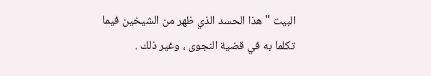البيت " هذا الحسد الذي ظهر من الشيخين فيما تكلما به في قضية النجوى ، وغير ذلك .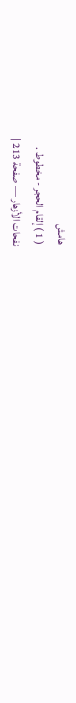هامش
( 1 ) إلقام الحجر - مخطوط .
نفحات الأزهار — صفحة 213 |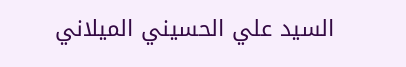السيد علي الحسيني الميلاني